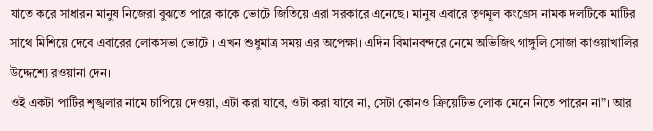যাতে করে সাধারন মানুষ নিজেরা বুঝতে পারে কাকে ভোটে জিতিয়ে এরা সরকারে এনেছে। মানুষ এবারে তৃণমূল কংগ্রেস নামক দলটিকে মাটির সাথে মিশিয়ে দেবে এবারের লোকসভা ভোটে । এখন শুধুমাত্র সময় এর অপেক্ষা। এদিন বিমানবন্দরে নেমে অভিজিৎ গাঙ্গুলি সোজা কাওয়াখালির উদ্দেশ্যে রওয়ানা দেন।
ওই একটা পার্টির শৃঙ্খলার নামে চাপিয়ে দেওয়া, এটা করা যাবে, ওটা করা যাবে না, সেটা কোনও ক্রিয়েটিভ লোক মেনে নিতে পারেন না”। আর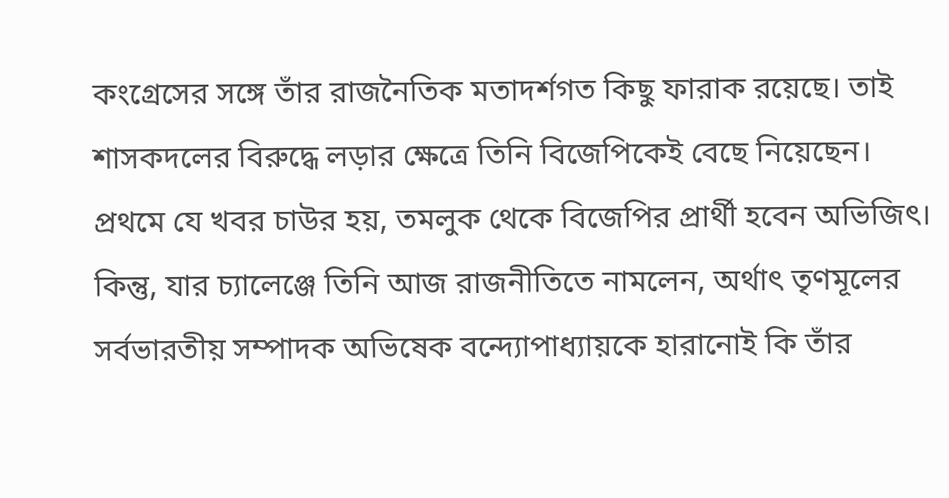কংগ্রেসের সঙ্গে তাঁর রাজনৈতিক মতাদর্শগত কিছু ফারাক রয়েছে। তাই শাসকদলের বিরুদ্ধে লড়ার ক্ষেত্রে তিনি বিজেপিকেই বেছে নিয়েছেন।
প্রথমে যে খবর চাউর হয়, তমলুক থেকে বিজেপির প্রার্থী হবেন অভিজিৎ। কিন্তু, যার চ্যালেঞ্জে তিনি আজ রাজনীতিতে নামলেন, অর্থাৎ তৃণমূলের সর্বভারতীয় সম্পাদক অভিষেক বন্দ্যোপাধ্যায়কে হারানোই কি তাঁর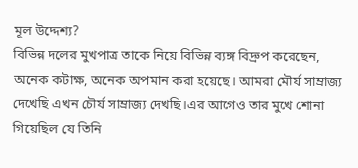মূল উদ্দেশ্য?
বিভিন্ন দলের মুখপাত্র তাকে নিয়ে বিভিন্ন ব্যঙ্গ বিদ্রুপ করেছেন, অনেক কটাক্ষ, অনেক অপমান করা হয়েছে। আমরা মৌর্য সাম্রাজ্য দেখেছি এখন চৌর্য সাম্রাজ্য দেখছি।এর আগেও তার মুখে শোনা গিয়েছিল যে তিনি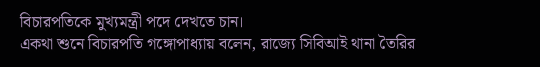বিচারপতিকে মুখ্যমন্ত্রী পদে দেখতে চান।
একথা শুনে বিচারপতি গঙ্গোপাধ্যায় বলেন, রাজ্যে সিবিআই থানা তৈরির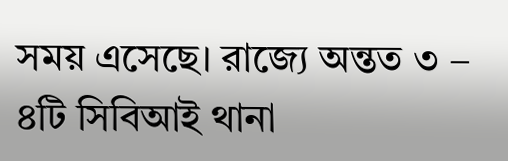সময় এসেছে। রাজ্যে অন্তত ৩ – ৪টি সিবিআই থানা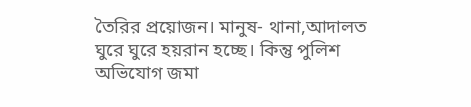তৈরির প্রয়োজন। মানুষ- থানা,আদালত ঘুরে ঘুরে হয়রান হচ্ছে। কিন্তু পুলিশ অভিযোগ জমা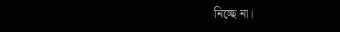নিচ্ছে না।